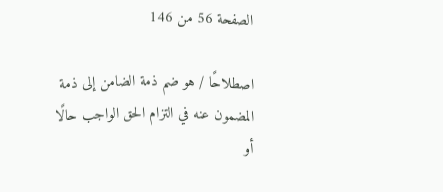الصفحة 56 من 146

اصطلاحًا / هو ضم ذمة الضامن إلى ذمة المضمون عنه في التزام الحق الواجب حالًا أو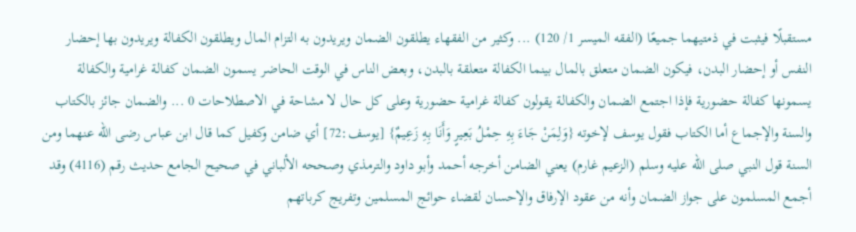مستقبلًا فيثبت في ذمتيهما جميعًا (الفقه الميسر 1/ 120) ... وكثير من الفقهاء يطلقون الضمان ويريدون به التزام المال ويطلقون الكفالة ويريدون بها إحضار النفس أو إحضار البدن، فيكون الضمان متعلق بالمال بينما الكفالة متعلقة بالبدن، وبعض الناس في الوقت الحاضر يسمون الضمان كفالة غرامية والكفالة يسمونها كفالة حضورية فإذا اجتمع الضمان والكفالة يقولون كفالة غرامية حضورية وعلى كل حال لا مشاحة في الاصطلاحات 0 ... والضمان جائز بالكتاب والسنة والإجماع أما الكتاب فقول يوسف لإخوته {وَلِمَنْ جَاءَ بِهِ حِمْلُ بَعِيرٍ وَأَنَا بِهِ زَعِيمٌ} [يوسف:72] أي ضامن وكفيل كما قال ابن عباس رضى الله عنهما ومن السنة قول النبي صلى الله عليه وسلم (الزعيم غارم) يعني الضامن أخرجه أحمد وأبو داود والترمذي وصححه الألباني في صحيح الجامع حديث رقم (4116) وقد أجمع المسلمون على جواز الضمان وأنه من عقود الإرفاق والإحسان لقضاء حوائج المسلمين وتفريج كرباتهم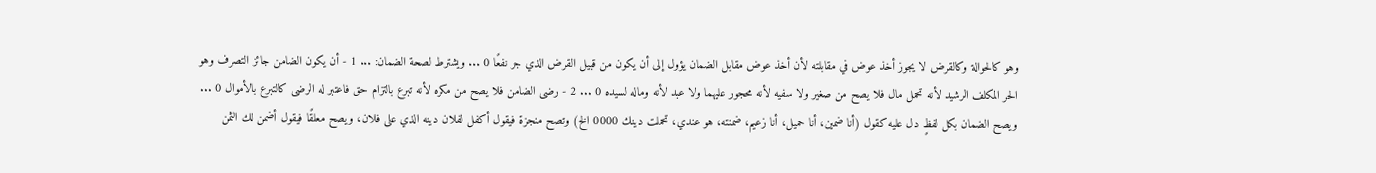وهو كالحوالة وكالقرض لا يجوز أخذ عوض في مقابلته لأن أخذ عوض مقابل الضمان يؤول إلى أن يكون من قبيل القرض الذي جر نفعًا 0 ... ويشترط لصحة الضمان: ... 1 - أن يكون الضامن جائز التصرف وهو الحر المكلف الرشيد لأنه تحمل مال فلا يصح من صغير ولا سفيه لأنه محجور عليهما ولا عبد لأنه وماله لسيده 0 ... 2 - رضى الضامن فلا يصح من مكره لأنه تبرع بالتزام حق فاعتبر له الرضى كالتبرع بالأموال 0 ... ويصح الضمان بكل لفظٍ دل عليه كقول (أنا ضمين، أنا حميل، أنا زعيم، ضمنته، هو عندي، تحملت دينك 0000 الخ) وتصح منجزة فيقول أكفل لفلان دينه الذي على فلان، ويصح معلقًا فيقول أضمن لك الثمن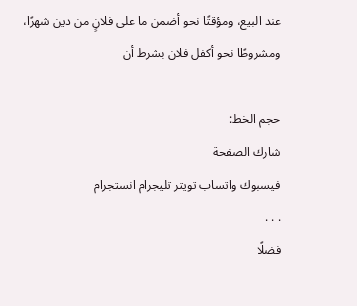عند البيع، ومؤقتًا نحو أضمن ما على فلانٍ من دين شهرًا، ومشروطًا نحو أكفل فلان بشرط أن

حجم الخط:
شارك الصفحة
فيسبوك واتساب تويتر تليجرام انستجرام
. . .
فضلًا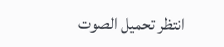انتظر تحميل الصوت